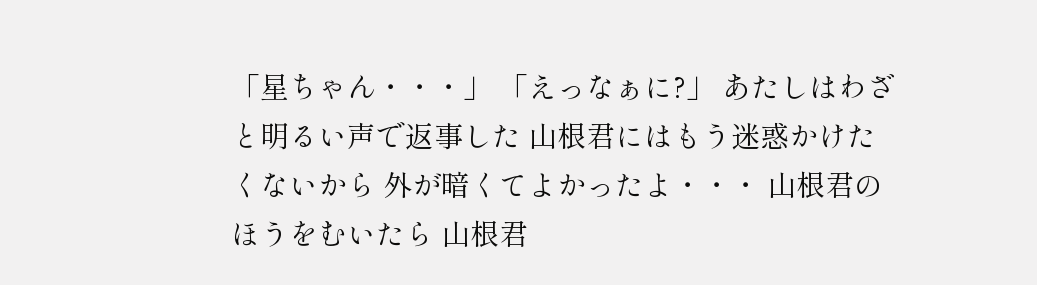「星ちゃん・・・」 「えっなぁに?」 あたしはわざと明るい声で返事した 山根君にはもう迷惑かけたくないから 外が暗くてよかったよ・・・ 山根君のほうをむいたら 山根君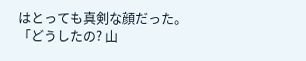はとっても真剣な顔だった。 「どうしたの? 山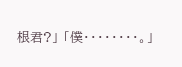根君?」 「僕・・・・・・・・。」